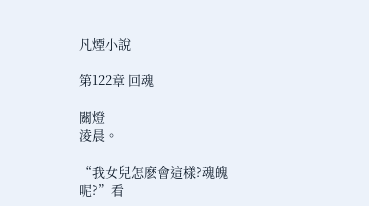凡煙小說

第122章 回魂

關燈
淩晨。

“我女兒怎麽會這樣?魂魄呢?”看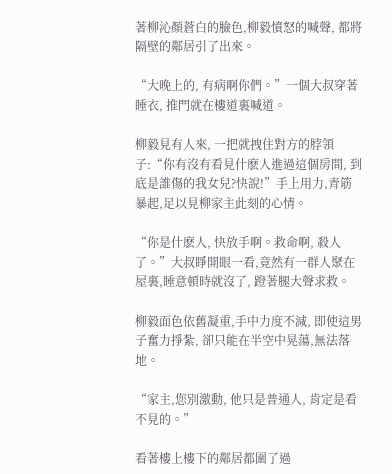著柳沁顏蒼白的臉色,柳毅憤怒的喊聲, 都將隔壁的鄰居引了出來。

“大晚上的, 有病啊你們。”一個大叔穿著睡衣, 推門就在樓道裏喊道。

柳毅見有人來, 一把就拽住對方的脖領子:“你有沒有看見什麽人進過這個房間, 到底是誰傷的我女兒?快說!”手上用力,青筋暴起,足以見柳家主此刻的心情。

“你是什麽人, 快放手啊。救命啊, 殺人了。”大叔睜開眼一看,竟然有一群人聚在屋裏,睡意頓時就沒了, 蹬著腿大聲求救。

柳毅面色依舊凝重,手中力度不減, 即使這男子奮力掙紮, 卻只能在半空中晃蕩,無法落地。

“家主,您別激動, 他只是普通人, 肯定是看不見的。”

看著樓上樓下的鄰居都圍了過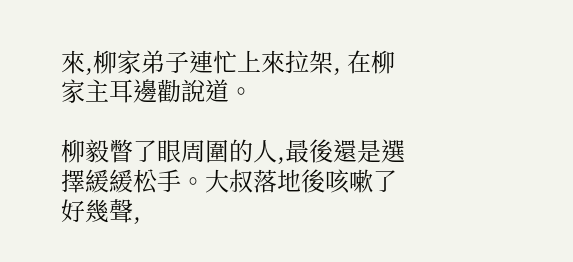來,柳家弟子連忙上來拉架, 在柳家主耳邊勸說道。

柳毅瞥了眼周圍的人,最後還是選擇緩緩松手。大叔落地後咳嗽了好幾聲,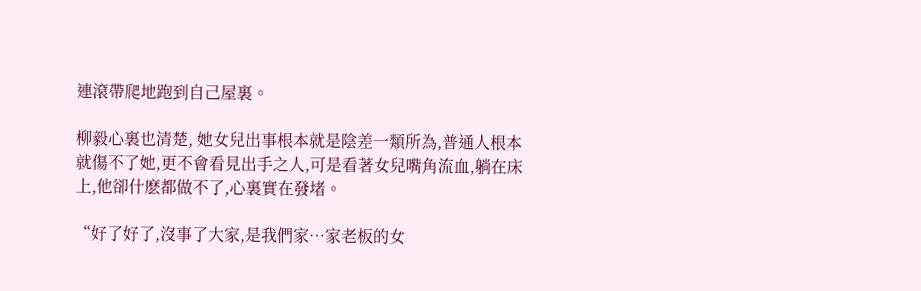連滾帶爬地跑到自己屋裏。

柳毅心裏也清楚, 她女兒出事根本就是陰差一類所為,普通人根本就傷不了她,更不會看見出手之人,可是看著女兒嘴角流血,躺在床上,他卻什麽都做不了,心裏實在發堵。

“好了好了,沒事了大家,是我們家…家老板的女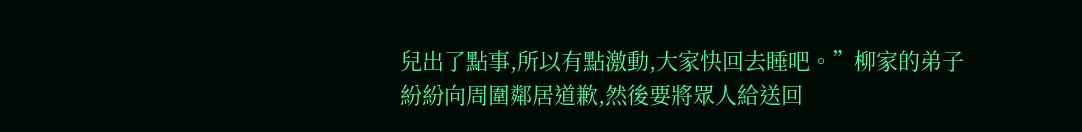兒出了點事,所以有點激動,大家快回去睡吧。”柳家的弟子紛紛向周圍鄰居道歉,然後要將眾人給送回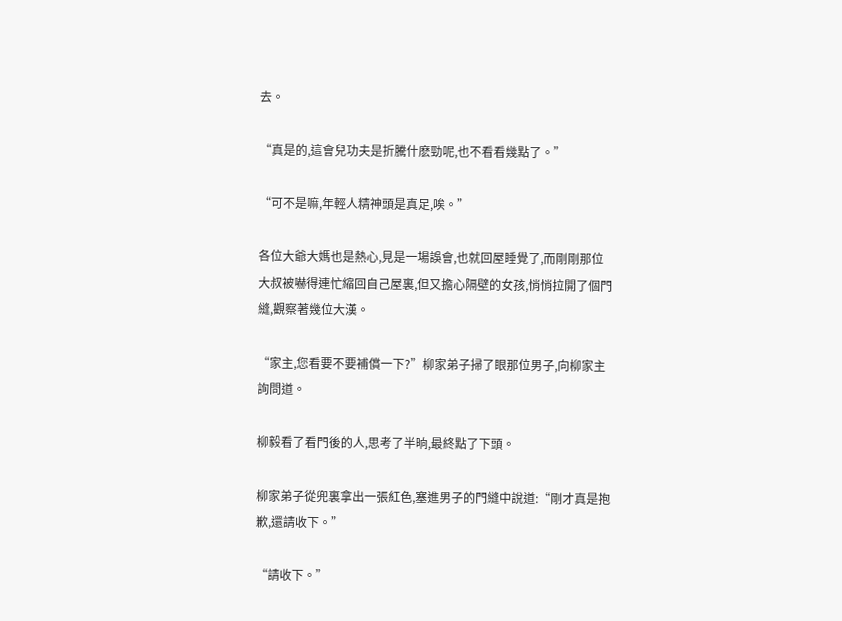去。

“真是的,這會兒功夫是折騰什麽勁呢,也不看看幾點了。”

“可不是嘛,年輕人精神頭是真足,唉。”

各位大爺大媽也是熱心,見是一場誤會,也就回屋睡覺了,而剛剛那位大叔被嚇得連忙縮回自己屋裏,但又擔心隔壁的女孩,悄悄拉開了個門縫,觀察著幾位大漢。

“家主,您看要不要補償一下?”柳家弟子掃了眼那位男子,向柳家主詢問道。

柳毅看了看門後的人,思考了半晌,最終點了下頭。

柳家弟子從兜裏拿出一張紅色,塞進男子的門縫中說道:“剛才真是抱歉,還請收下。”

“請收下。”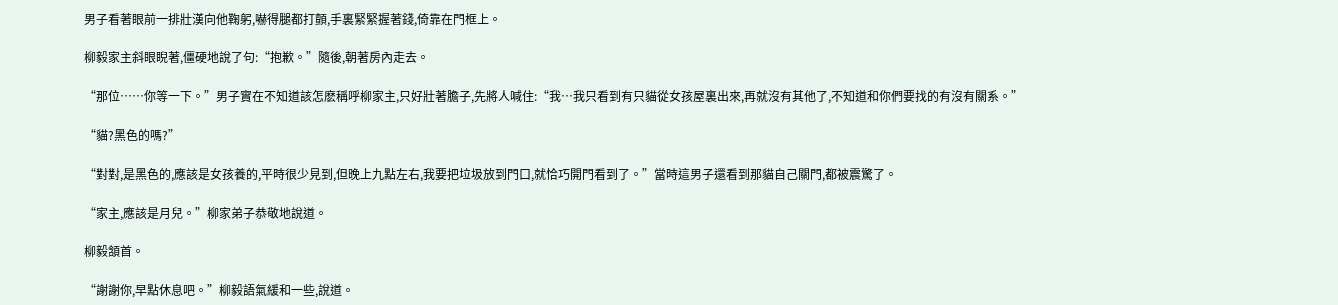男子看著眼前一排壯漢向他鞠躬,嚇得腿都打顫,手裏緊緊握著錢,倚靠在門框上。

柳毅家主斜眼睨著,僵硬地說了句:“抱歉。”隨後,朝著房內走去。

“那位……你等一下。”男子實在不知道該怎麽稱呼柳家主,只好壯著膽子,先將人喊住:“我…我只看到有只貓從女孩屋裏出來,再就沒有其他了,不知道和你們要找的有沒有關系。”

“貓?黑色的嗎?”

“對對,是黑色的,應該是女孩養的,平時很少見到,但晚上九點左右,我要把垃圾放到門口,就恰巧開門看到了。”當時這男子還看到那貓自己關門,都被震驚了。

“家主,應該是月兒。”柳家弟子恭敬地說道。

柳毅頷首。

“謝謝你,早點休息吧。”柳毅語氣緩和一些,說道。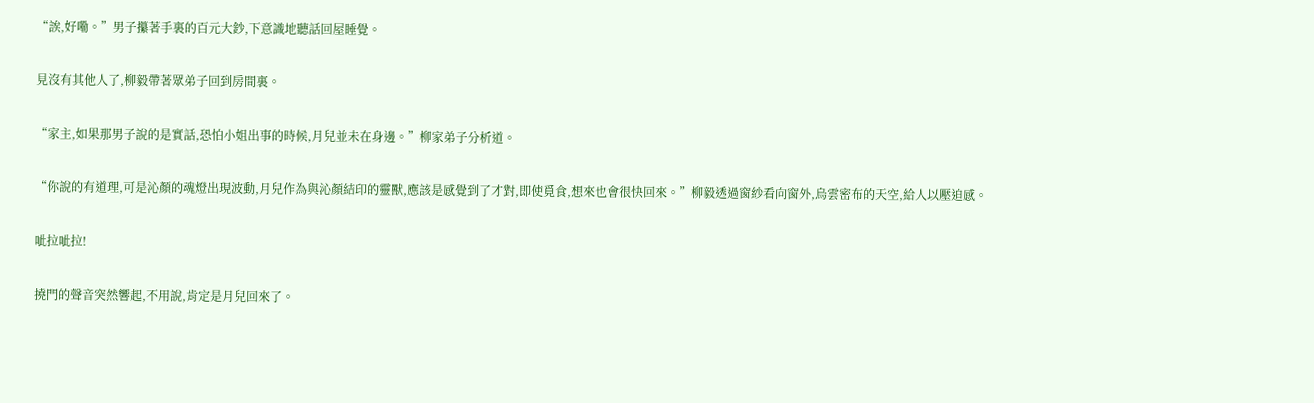“誒,好嘞。”男子攥著手裏的百元大鈔,下意識地聽話回屋睡覺。

見沒有其他人了,柳毅帶著眾弟子回到房間裏。

“家主,如果那男子說的是實話,恐怕小姐出事的時候,月兒並未在身邊。”柳家弟子分析道。

“你說的有道理,可是沁顏的魂燈出現波動,月兒作為與沁顏結印的靈獸,應該是感覺到了才對,即使覓食,想來也會很快回來。”柳毅透過窗紗看向窗外,烏雲密布的天空,給人以壓迫感。

呲拉呲拉!

撓門的聲音突然響起,不用說,肯定是月兒回來了。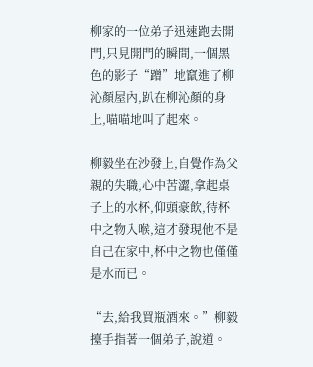柳家的一位弟子迅速跑去開門,只見開門的瞬間,一個黑色的影子“蹭”地竄進了柳沁顏屋內,趴在柳沁顏的身上,喵喵地叫了起來。

柳毅坐在沙發上,自覺作為父親的失職,心中苦澀,拿起桌子上的水杯,仰頭豪飲,待杯中之物入喉,這才發現他不是自己在家中,杯中之物也僅僅是水而已。

“去,給我買瓶酒來。”柳毅擡手指著一個弟子,說道。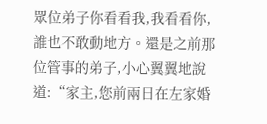眾位弟子你看看我,我看看你,誰也不敢動地方。還是之前那位管事的弟子,小心翼翼地說道:“家主,您前兩日在左家婚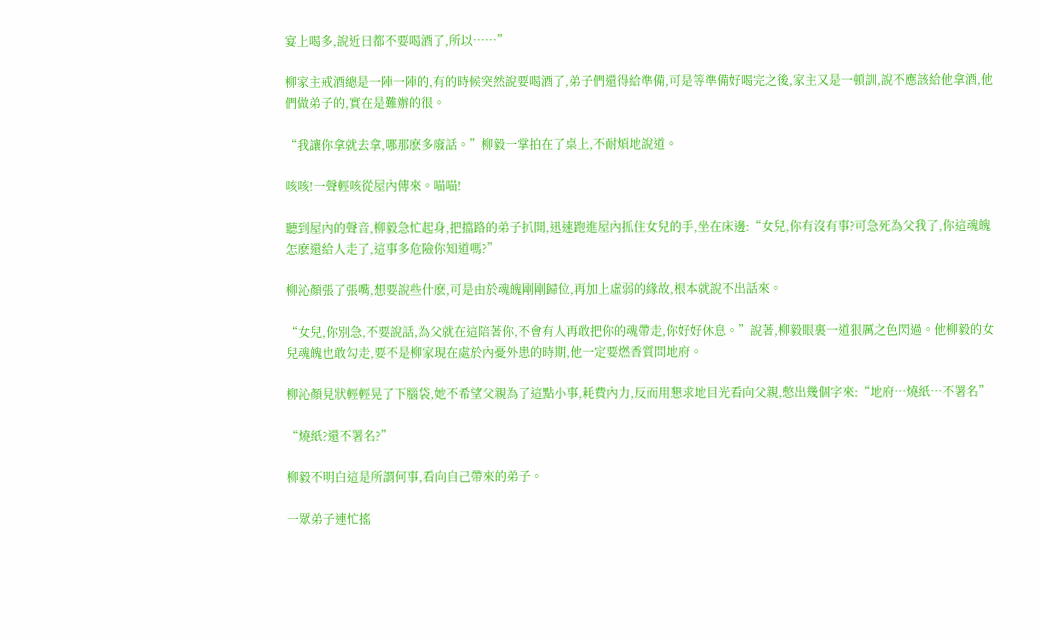宴上喝多,說近日都不要喝酒了,所以……”

柳家主戒酒總是一陣一陣的,有的時候突然說要喝酒了,弟子們還得給準備,可是等準備好喝完之後,家主又是一頓訓,說不應該給他拿酒,他們做弟子的,實在是難辦的很。

“我讓你拿就去拿,哪那麽多廢話。”柳毅一掌拍在了桌上,不耐煩地說道。

咳咳!一聲輕咳從屋內傳來。喵喵!

聽到屋內的聲音,柳毅急忙起身,把擋路的弟子扒開,迅速跑進屋內抓住女兒的手,坐在床邊:“女兒,你有沒有事?可急死為父我了,你這魂魄怎麽還給人走了,這事多危險你知道嗎?”

柳沁顏張了張嘴,想要說些什麽,可是由於魂魄剛剛歸位,再加上虛弱的緣故,根本就說不出話來。

“女兒,你別急,不要說話,為父就在這陪著你,不會有人再敢把你的魂帶走,你好好休息。”說著,柳毅眼裏一道狠厲之色閃過。他柳毅的女兒魂魄也敢勾走,要不是柳家現在處於內憂外患的時期,他一定要燃香質問地府。

柳沁顏見狀輕輕晃了下腦袋,她不希望父親為了這點小事,耗費內力,反而用懇求地目光看向父親,憋出幾個字來:“地府…燒紙…不署名”

“燒紙?還不署名?”

柳毅不明白這是所謂何事,看向自己帶來的弟子。

一眾弟子連忙搖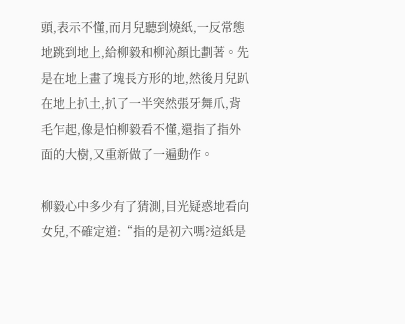頭,表示不懂,而月兒聽到燒紙,一反常態地跳到地上,給柳毅和柳沁顏比劃著。先是在地上畫了塊長方形的地,然後月兒趴在地上扒土,扒了一半突然張牙舞爪,背毛乍起,像是怕柳毅看不懂,還指了指外面的大樹,又重新做了一遍動作。

柳毅心中多少有了猜測,目光疑惑地看向女兒,不確定道:“指的是初六嗎?這紙是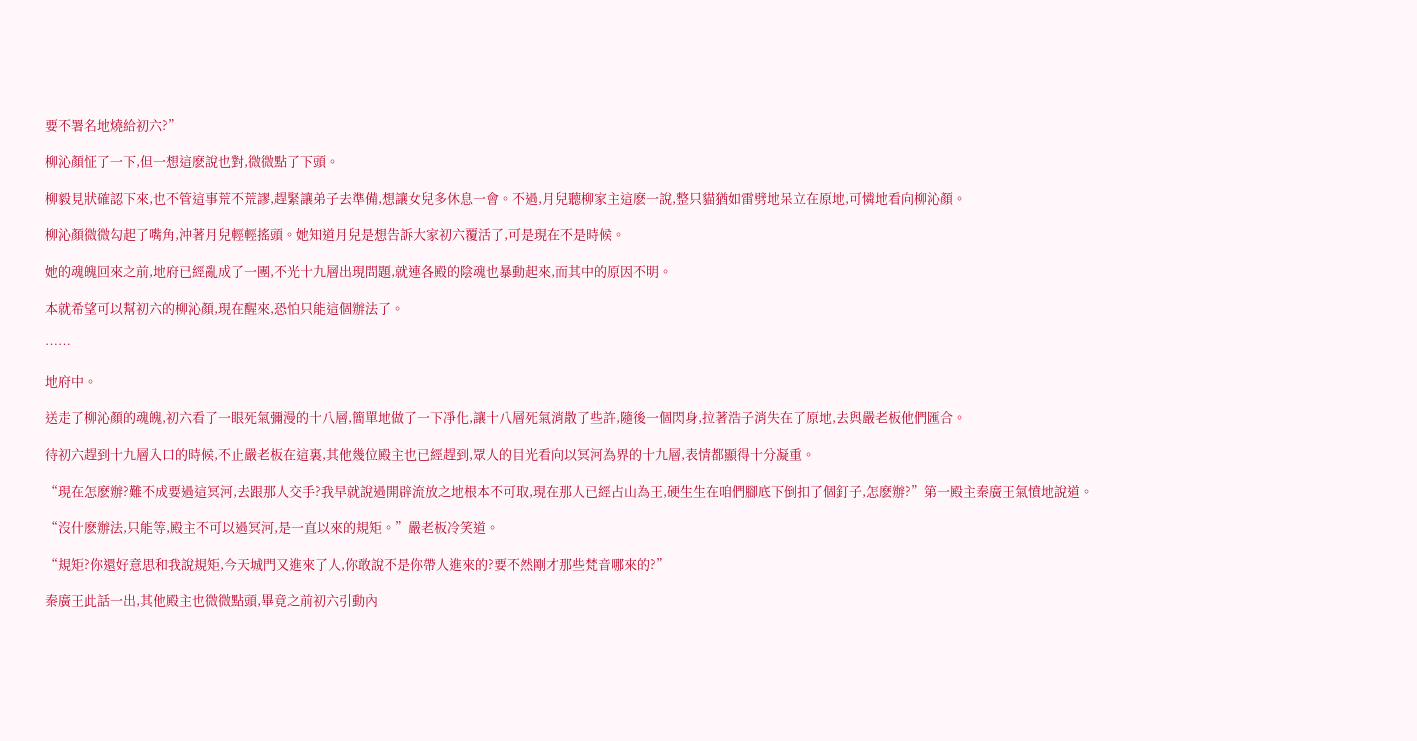要不署名地燒給初六?”

柳沁顏怔了一下,但一想這麽說也對,微微點了下頭。

柳毅見狀確認下來,也不管這事荒不荒謬,趕緊讓弟子去準備,想讓女兒多休息一會。不過,月兒聽柳家主這麽一說,整只貓猶如雷劈地呆立在原地,可憐地看向柳沁顏。

柳沁顏微微勾起了嘴角,沖著月兒輕輕搖頭。她知道月兒是想告訴大家初六覆活了,可是現在不是時候。

她的魂魄回來之前,地府已經亂成了一團,不光十九層出現問題,就連各殿的陰魂也暴動起來,而其中的原因不明。

本就希望可以幫初六的柳沁顏,現在醒來,恐怕只能這個辦法了。

……

地府中。

送走了柳沁顏的魂魄,初六看了一眼死氣彌漫的十八層,簡單地做了一下凈化,讓十八層死氣消散了些許,隨後一個閃身,拉著浩子消失在了原地,去與嚴老板他們匯合。

待初六趕到十九層入口的時候,不止嚴老板在這裏,其他幾位殿主也已經趕到,眾人的目光看向以冥河為界的十九層,表情都顯得十分凝重。

“現在怎麽辦?難不成要過這冥河,去跟那人交手?我早就說過開辟流放之地根本不可取,現在那人已經占山為王,硬生生在咱們腳底下倒扣了個釘子,怎麽辦?”第一殿主秦廣王氣憤地說道。

“沒什麽辦法,只能等,殿主不可以過冥河,是一直以來的規矩。”嚴老板冷笑道。

“規矩?你還好意思和我說規矩,今天城門又進來了人,你敢說不是你帶人進來的?要不然剛才那些梵音哪來的?”

秦廣王此話一出,其他殿主也微微點頭,畢竟之前初六引動內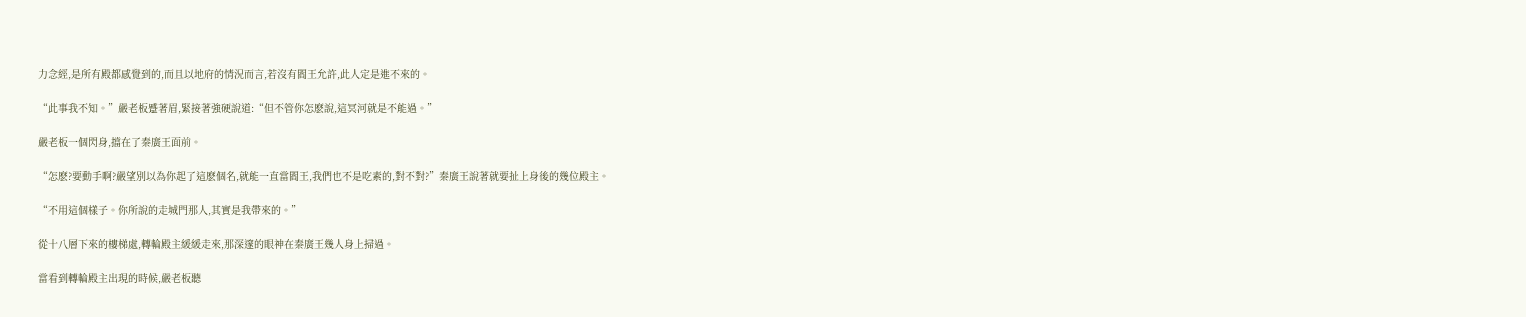力念經,是所有殿都感覺到的,而且以地府的情況而言,若沒有閻王允許,此人定是進不來的。

“此事我不知。”嚴老板蹙著眉,緊接著強硬說道:“但不管你怎麽說,這冥河就是不能過。”

嚴老板一個閃身,擋在了秦廣王面前。

“怎麽?要動手啊?嚴望別以為你起了這麽個名,就能一直當閻王,我們也不是吃素的,對不對?”秦廣王說著就要扯上身後的幾位殿主。

“不用這個樣子。你所說的走城門那人,其實是我帶來的。”

從十八層下來的樓梯處,轉輪殿主緩緩走來,那深邃的眼神在秦廣王幾人身上掃過。

當看到轉輪殿主出現的時候,嚴老板聽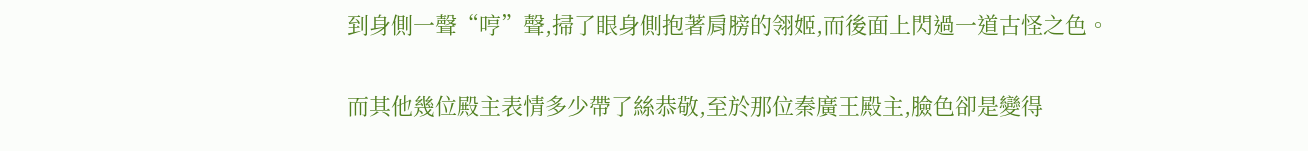到身側一聲“哼”聲,掃了眼身側抱著肩膀的翎姬,而後面上閃過一道古怪之色。

而其他幾位殿主表情多少帶了絲恭敬,至於那位秦廣王殿主,臉色卻是變得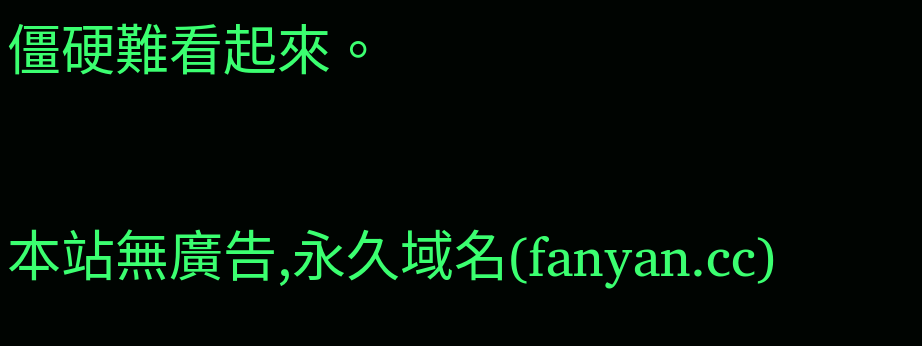僵硬難看起來。

本站無廣告,永久域名(fanyan.cc)